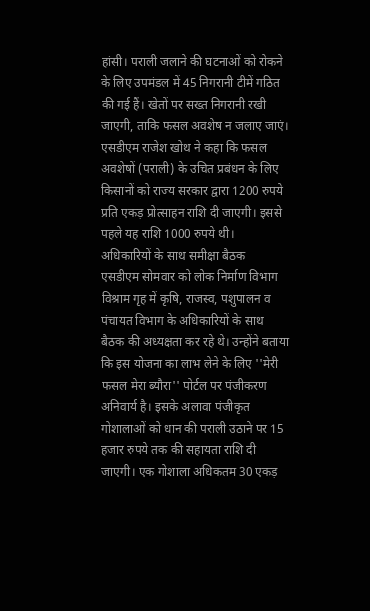हांसी। पराली जलाने की घटनाओं को रोकने के लिए उपमंडल में 45 निगरानी टीमें गठित की गई हैं। खेतों पर सख्त निगरानी रखी जाएगी, ताकि फसल अवशेष न जलाए जाएं। एसडीएम राजेश खोथ ने कहा कि फसल अवशेषों (पराली) के उचित प्रबंधन के लिए किसानों को राज्य सरकार द्वारा 1200 रुपये प्रति एकड़ प्रोत्साहन राशि दी जाएगी। इससे पहले यह राशि 1000 रुपये थी।
अधिकारियों के साथ समीक्षा बैठक
एसडीएम सोमवार को लोक निर्माण विभाग विश्राम गृह में कृषि, राजस्व, पशुपालन व पंचायत विभाग के अधिकारियों के साथ बैठक की अध्यक्षता कर रहे थे। उन्होंने बताया कि इस योजना का लाभ लेने के लिए ''मेरी फसल मेरा ब्यौरा'' पोर्टल पर पंजीकरण अनिवार्य है। इसके अलावा पंजीकृत गोशालाओं को धान की पराली उठाने पर 15 हजार रुपये तक की सहायता राशि दी जाएगी। एक गोशाला अधिकतम 30 एकड़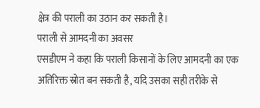क्षेत्र की पराली का उठान कर सकती है।
पराली से आमदनी का अवसर
एसडीएम ने कहा कि पराली किसानों के लिए आमदनी का एक अतिरिक्त स्रोत बन सकती है, यदि उसका सही तरीके से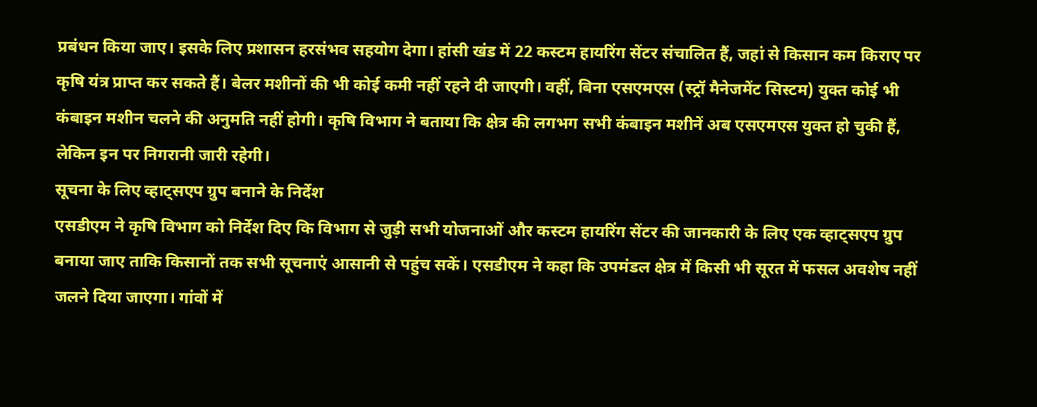प्रबंधन किया जाए। इसके लिए प्रशासन हरसंभव सहयोग देगा। हांसी खंड में 22 कस्टम हायरिंग सेंटर संचालित हैं, जहां से किसान कम किराए पर कृषि यंत्र प्राप्त कर सकते हैं। बेलर मशीनों की भी कोई कमी नहीं रहने दी जाएगी। वहीं, बिना एसएमएस (स्ट्रॉ मैनेजमेंट सिस्टम) युक्त कोई भी कंबाइन मशीन चलने की अनुमति नहीं होगी। कृषि विभाग ने बताया कि क्षेत्र की लगभग सभी कंबाइन मशीनें अब एसएमएस युक्त हो चुकी हैं, लेकिन इन पर निगरानी जारी रहेगी।
सूचना के लिए व्हाट्सएप ग्रुप बनाने के निर्देश
एसडीएम ने कृषि विभाग को निर्देश दिए कि विभाग से जुड़ी सभी योजनाओं और कस्टम हायरिंग सेंटर की जानकारी के लिए एक व्हाट्सएप ग्रुप बनाया जाए ताकि किसानों तक सभी सूचनाएं आसानी से पहुंच सकें। एसडीएम ने कहा कि उपमंडल क्षेत्र में किसी भी सूरत में फसल अवशेष नहीं जलने दिया जाएगा। गांवों में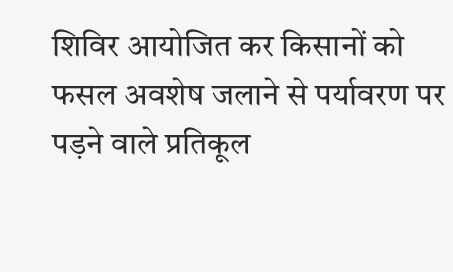शिविर आयोजित कर किसानों को फसल अवशेष जलाने से पर्यावरण पर पड़ने वाले प्रतिकूल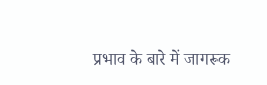प्रभाव के बारे में जागरूक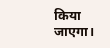किया जाएगा।